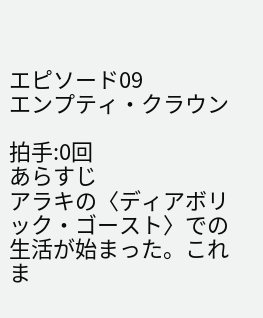エピソード09
エンプティ・クラウン

拍手:0回
あらすじ
アラキの〈ディアボリック・ゴースト〉での生活が始まった。これま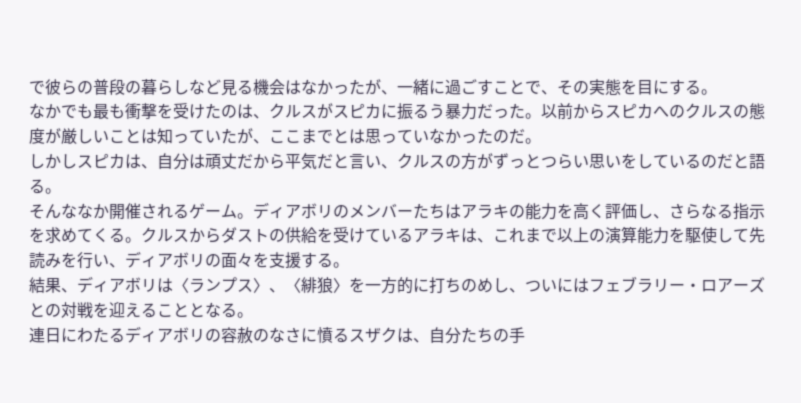で彼らの普段の暮らしなど見る機会はなかったが、一緒に過ごすことで、その実態を目にする。
なかでも最も衝撃を受けたのは、クルスがスピカに振るう暴力だった。以前からスピカへのクルスの態度が厳しいことは知っていたが、ここまでとは思っていなかったのだ。
しかしスピカは、自分は頑丈だから平気だと言い、クルスの方がずっとつらい思いをしているのだと語る。
そんななか開催されるゲーム。ディアボリのメンバーたちはアラキの能力を高く評価し、さらなる指示を求めてくる。クルスからダストの供給を受けているアラキは、これまで以上の演算能力を駆使して先読みを行い、ディアボリの面々を支援する。
結果、ディアボリは〈ランプス〉、〈緋狼〉を一方的に打ちのめし、ついにはフェブラリー・ロアーズとの対戦を迎えることとなる。
連日にわたるディアボリの容赦のなさに憤るスザクは、自分たちの手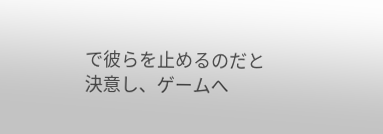で彼らを止めるのだと決意し、ゲームへ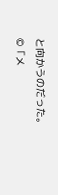と向かうのだった。
©「メ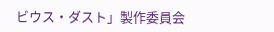ビウス・ダスト」製作委員会